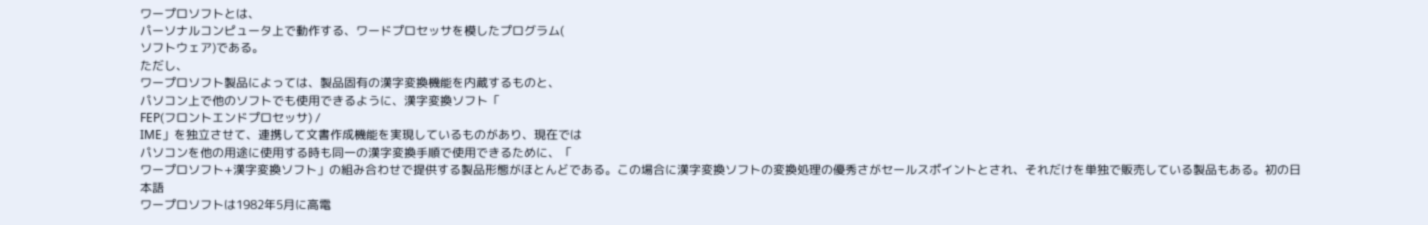ワープロソフトとは、
パーソナルコンピュータ上で動作する、ワードプロセッサを模したプログラム(
ソフトウェア)である。
ただし、
ワープロソフト製品によっては、製品固有の漢字変換機能を内蔵するものと、
パソコン上で他のソフトでも使用できるように、漢字変換ソフト「
FEP(フロントエンドプロセッサ) /
IME」を独立させて、連携して文書作成機能を実現しているものがあり、現在では
パソコンを他の用途に使用する時も同一の漢字変換手順で使用できるために、「
ワープロソフト+漢字変換ソフト」の組み合わせで提供する製品形態がほとんどである。この場合に漢字変換ソフトの変換処理の優秀さがセールスポイントとされ、それだけを単独で販売している製品もある。初の日本語
ワープロソフトは1982年5月に高電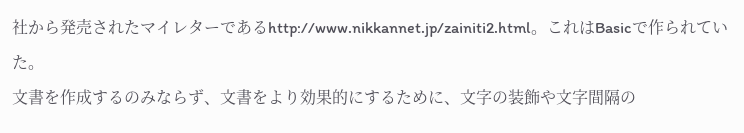社から発売されたマイレターであるhttp://www.nikkannet.jp/zainiti2.html。これはBasicで作られていた。
文書を作成するのみならず、文書をより効果的にするために、文字の装飾や文字間隔の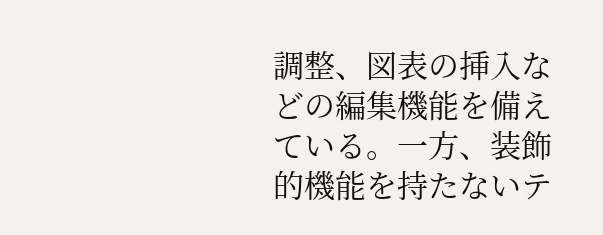調整、図表の挿入などの編集機能を備えている。一方、装飾的機能を持たないテ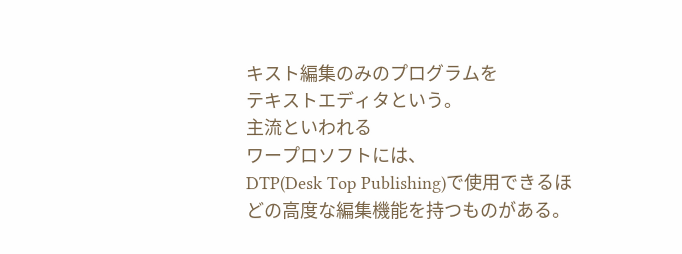キスト編集のみのプログラムを
テキストエディタという。
主流といわれる
ワープロソフトには、
DTP(Desk Top Publishing)で使用できるほどの高度な編集機能を持つものがある。